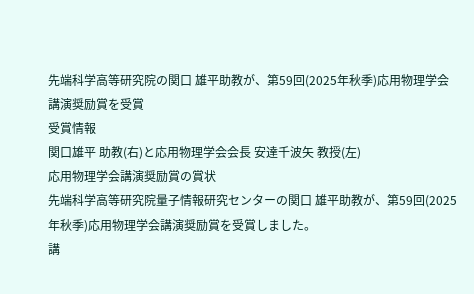先端科学高等研究院の関口 雄平助教が、第59回(2025年秋季)応用物理学会講演奨励賞を受賞
受賞情報
関口雄平 助教(右)と応用物理学会会長 安達千波矢 教授(左)
応用物理学会講演奨励賞の賞状
先端科学高等研究院量子情報研究センターの関口 雄平助教が、第59回(2025年秋季)応用物理学会講演奨励賞を受賞しました。
講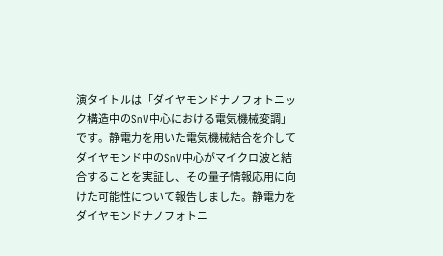演タイトルは「ダイヤモンドナノフォトニック構造中のSnV中心における電気機械変調」です。静電力を用いた電気機械結合を介してダイヤモンド中のSnV中心がマイクロ波と結合することを実証し、その量子情報応用に向けた可能性について報告しました。静電力をダイヤモンドナノフォトニ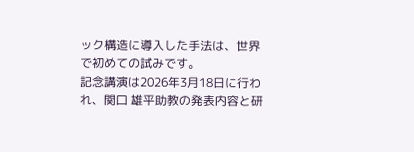ック構造に導入した手法は、世界で初めての試みです。
記念講演は2026年3月18日に行われ、関口 雄平助教の発表内容と研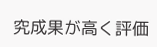究成果が高く評価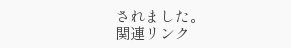されました。
関連リンク